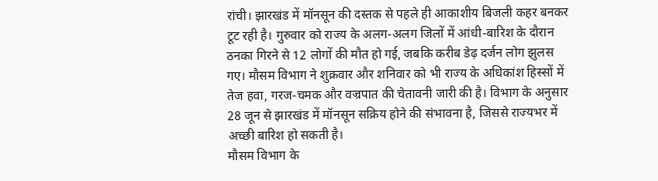रांची। झारखंड में मॉनसून की दस्तक से पहले ही आकाशीय बिजली कहर बनकर टूट रही है। गुरुवार को राज्य के अलग-अलग जिलों में आंधी-बारिश के दौरान ठनका गिरने से 12 लोगों की मौत हो गई, जबकि करीब डेढ़ दर्जन लोग झुलस गए। मौसम विभाग ने शुक्रवार और शनिवार को भी राज्य के अधिकांश हिस्सों में तेज हवा, गरज-चमक और वज्रपात की चेतावनी जारी की है। विभाग के अनुसार 28 जून से झारखंड में मॉनसून सक्रिय होने की संभावना है, जिससे राज्यभर में अच्छी बारिश हो सकती है।
मौसम विभाग के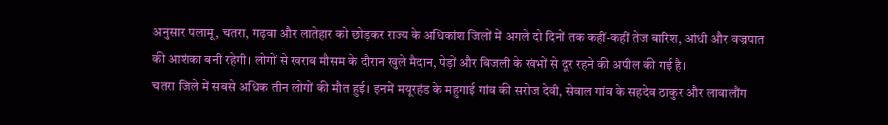अनुसार पलामू, चतरा, गढ़वा और लातेहार को छोड़कर राज्य के अधिकांश जिलों में अगले दो दिनों तक कहीं-कहीं तेज बारिश, आंधी और वज्रपात की आशंका बनी रहेगी। लोगों से खराब मौसम के दौरान खुले मैदान, पेड़ों और बिजली के खंभों से दूर रहने की अपील की गई है।
चतरा जिले में सबसे अधिक तीन लोगों की मौत हुई। इनमें मयूरहंड के महुगाई गांव की सरोज देवी, सेवाल गांव के सहदेव ठाकुर और लावालौंग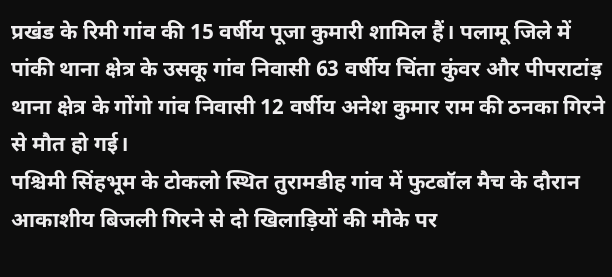प्रखंड के रिमी गांव की 15 वर्षीय पूजा कुमारी शामिल हैं। पलामू जिले में पांकी थाना क्षेत्र के उसकू गांव निवासी 63 वर्षीय चिंता कुंवर और पीपराटांड़ थाना क्षेत्र के गोंगो गांव निवासी 12 वर्षीय अनेश कुमार राम की ठनका गिरने से मौत हो गई।
पश्चिमी सिंहभूम के टोकलो स्थित तुरामडीह गांव में फुटबॉल मैच के दौरान आकाशीय बिजली गिरने से दो खिलाड़ियों की मौके पर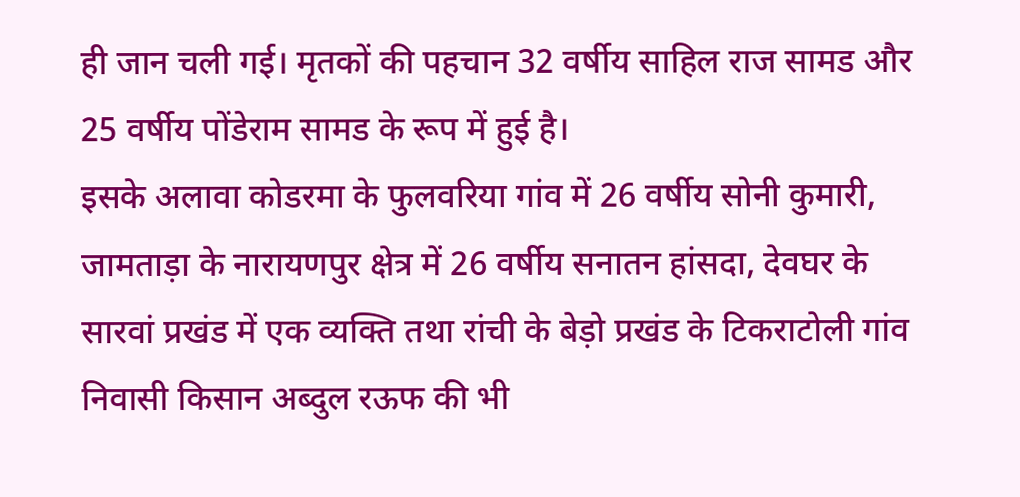ही जान चली गई। मृतकों की पहचान 32 वर्षीय साहिल राज सामड और 25 वर्षीय पोंडेराम सामड के रूप में हुई है।
इसके अलावा कोडरमा के फुलवरिया गांव में 26 वर्षीय सोनी कुमारी, जामताड़ा के नारायणपुर क्षेत्र में 26 वर्षीय सनातन हांसदा, देवघर के सारवां प्रखंड में एक व्यक्ति तथा रांची के बेड़ो प्रखंड के टिकराटोली गांव निवासी किसान अब्दुल रऊफ की भी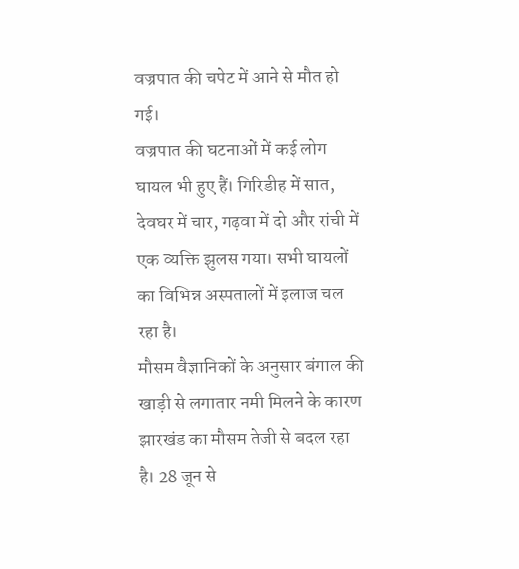वज्रपात की चपेट में आने से मौत हो गई।
वज्रपात की घटनाओं में कई लोग घायल भी हुए हैं। गिरिडीह में सात, देवघर में चार, गढ़वा में दो और रांची में एक व्यक्ति झुलस गया। सभी घायलों का विभिन्न अस्पतालों में इलाज चल रहा है।
मौसम वैज्ञानिकों के अनुसार बंगाल की खाड़ी से लगातार नमी मिलने के कारण झारखंड का मौसम तेजी से बदल रहा है। 28 जून से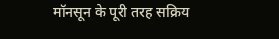मॉनसून के पूरी तरह सक्रिय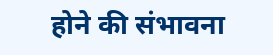होने की संभावना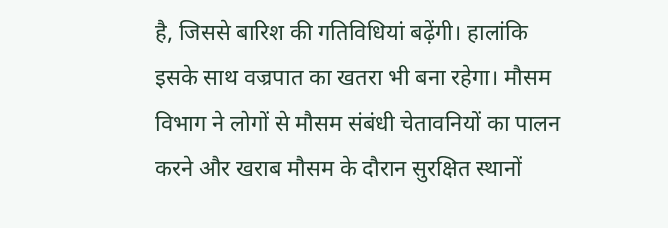है, जिससे बारिश की गतिविधियां बढ़ेंगी। हालांकि इसके साथ वज्रपात का खतरा भी बना रहेगा। मौसम विभाग ने लोगों से मौसम संबंधी चेतावनियों का पालन करने और खराब मौसम के दौरान सुरक्षित स्थानों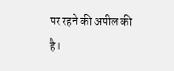पर रहने की अपील की है।